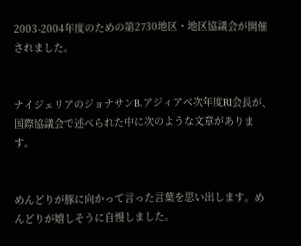2003-2004年度のための第2730地区・地区協議会が開催されました。


ナイジェリアのジョナサンB.アジィアベ次年度RI会長が、国際協議会で述べられた中に次のような文章があります。


めんどりが豚に向かって言った言葉を思い出します。めんどりが嬉しそうに自慢しました。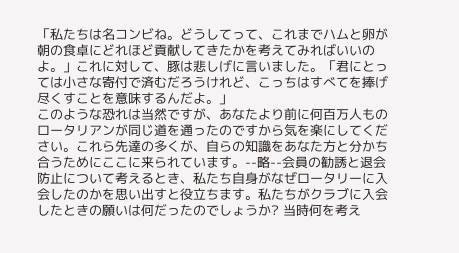「私たちは名コンビね。どうしてって、これまでハムと卵が朝の食卓にどれほど貢献してきたかを考えてみればいいのよ。」これに対して、豚は悲しげに言いました。「君にとっては小さな寄付で済むだろうけれど、こっちはすべてを捧げ尽くすことを意味するんだよ。」
このような恐れは当然ですが、あなたより前に何百万人ものロータリアンが同じ道を通ったのですから気を楽にしてください。これら先達の多くが、自らの知識をあなた方と分かち合うためにここに来られています。--略--会員の勧誘と退会防止について考えるとき、私たち自身がなぜロータリーに入会したのかを思い出すと役立ちます。私たちがクラブに入会したときの願いは何だったのでしょうか? 当時何を考え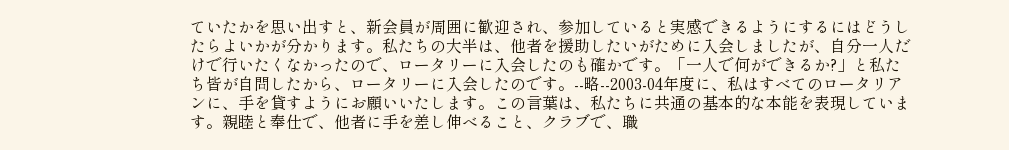ていたかを思い出すと、新会員が周囲に歓迎され、参加していると実感できるようにするにはどうしたらよいかが分かります。私たちの大半は、他者を援助したいがために入会しましたが、自分一人だけで行いたくなかったので、ロータリーに入会したのも確かです。「一人で何ができるか?」と私たち皆が自問したから、ロータリーに入会したのです。--略--2003-04年度に、私はすべてのロータリアンに、手を貸すようにお願いいたします。この言葉は、私たちに共通の基本的な本能を表現しています。親睦と奉仕で、他者に手を差し伸べること、クラブで、職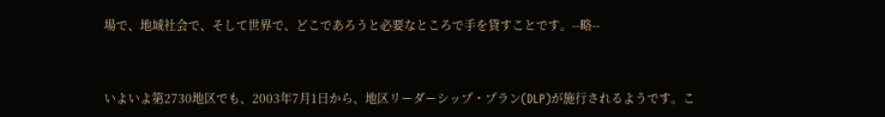場で、地域社会で、そして世界で、どこであろうと必要なところで手を貸すことです。--略--


いよいよ第2730地区でも、2003年7月1日から、地区リーダーシップ・プラン(DLP)が施行されるようです。こ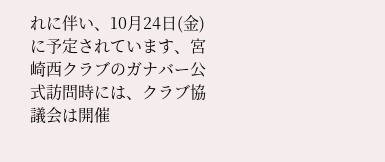れに伴い、10月24日(金)に予定されています、宮崎西クラブのガナバー公式訪問時には、クラブ協議会は開催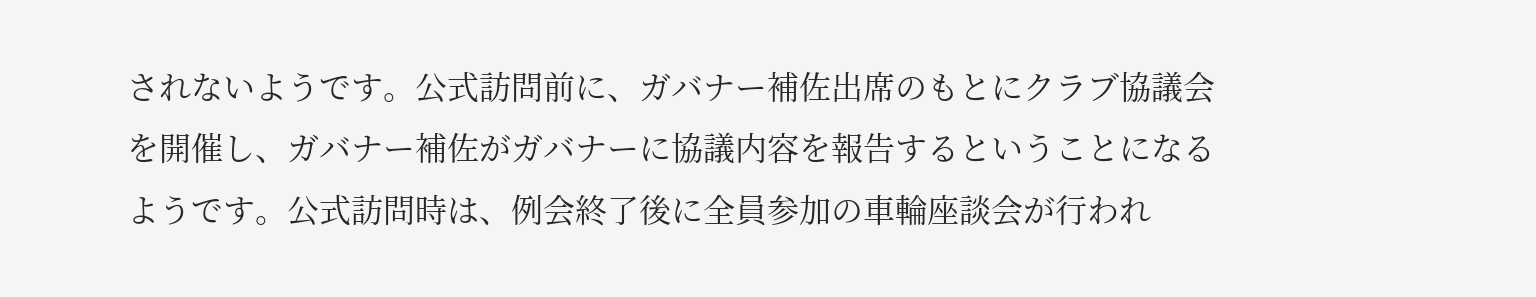されないようです。公式訪問前に、ガバナー補佐出席のもとにクラブ協議会を開催し、ガバナー補佐がガバナーに協議内容を報告するということになるようです。公式訪問時は、例会終了後に全員参加の車輪座談会が行われ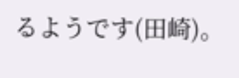るようです(田崎)。